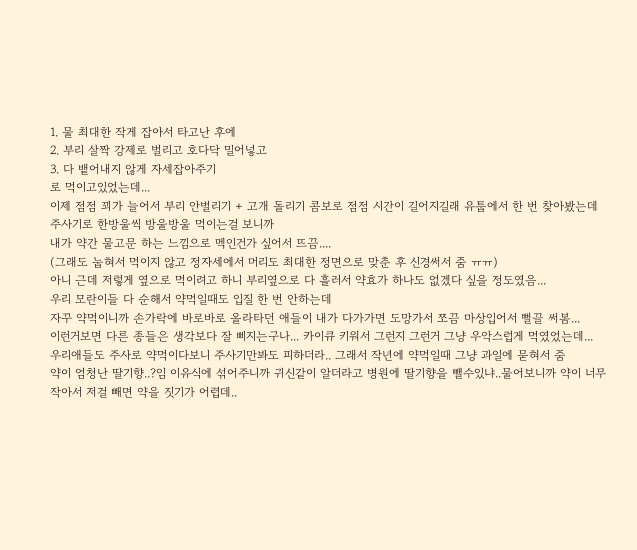1. 물 최대한 작게 잡아서 타고난 후에
2. 부리 살짝 강제로 벌리고 호다닥 밀어넣고
3. 다 뱉어내지 않게 자세잡아주기
로 먹이고있었는데...
이제 점점 꾀가 늘어서 부리 안벌리기 + 고개 돌리기 콤보로 점점 시간이 길어지길래 유툽에서 한 번 찾아봤는데
주사기로 한방울씩 방울방울 먹이는걸 보니까
내가 약간 물고문 하는 느낌으로 멕인건가 싶어서 뜨끔....
(그래도 눕혀서 먹이지 않고 정자세에서 머리도 최대한 정면으로 맞춘 후 신경써서 줌 ㅠㅠ)
아니 근데 저렇게 옆으로 먹이려고 하니 부리옆으로 다 흘러서 약효가 하나도 없겠다 싶을 정도였음...
우리 모란이들 다 순해서 약먹일때도 입질 한 번 안하는데
자꾸 약먹이니까 손가락에 바로바로 올라타던 애들이 내가 다가가면 도망가서 쪼끔 마상입어서 뻘끌 써봄...
이런거보면 다른 종들은 생각보다 잘 삐지는구나... 카이큐 키워서 그런지 그런거 그냥 우악스럽게 먹였었는데... 우리애들도 주사로 약먹이다보니 주사기만봐도 피하더라.. 그래서 작년에 약먹일때 그냥 과일에 묻혀서 줌
약이 엄청난 딸기향..?임 이유식에 섞어주니까 귀신같이 알더라고 병원에 딸기향을 뺄수있냐..물어보니까 약이 너무 작아서 저걸 빼면 약을 짓기가 어렵데..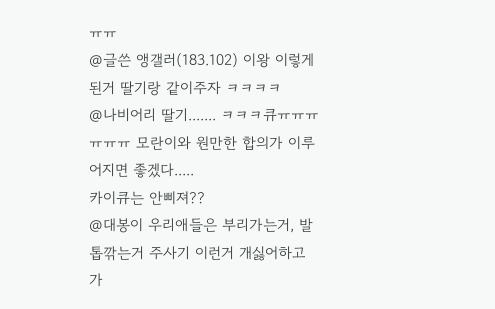ㅠㅠ
@글쓴 앵갤러(183.102) 이왕 이렇게 된거 딸기랑 같이주자 ㅋㅋㅋㅋ
@나비어리 딸기....... ㅋㅋㅋ큐ㅠㅠㅠㅠㅠㅠ 모란이와 원만한 합의가 이루어지면 좋겠다.....
카이큐는 안삐져??
@대봉이 우리애들은 부리가는거, 발톱깎는거 주사기 이런거 개싫어하고 가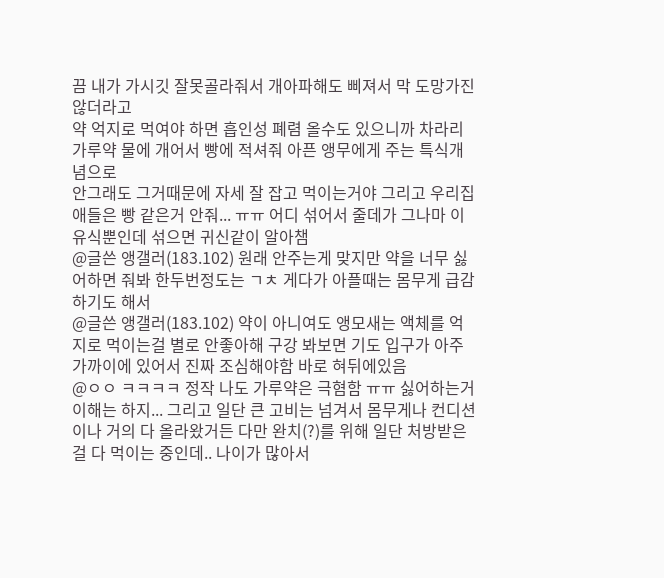끔 내가 가시깃 잘못골라줘서 개아파해도 삐져서 막 도망가진 않더라고
약 억지로 먹여야 하면 흡인성 폐렴 올수도 있으니까 차라리 가루약 물에 개어서 빵에 적셔줘 아픈 앵무에게 주는 특식개념으로
안그래도 그거때문에 자세 잘 잡고 먹이는거야 그리고 우리집애들은 빵 같은거 안줘... ㅠㅠ 어디 섞어서 줄데가 그나마 이유식뿐인데 섞으면 귀신같이 알아챔
@글쓴 앵갤러(183.102) 원래 안주는게 맞지만 약을 너무 싫어하면 줘봐 한두번정도는 ㄱㅊ 게다가 아플때는 몸무게 급감하기도 해서
@글쓴 앵갤러(183.102) 약이 아니여도 앵모새는 액체를 억지로 먹이는걸 별로 안좋아해 구강 봐보면 기도 입구가 아주 가까이에 있어서 진짜 조심해야함 바로 혀뒤에있음
@ㅇㅇ ㅋㅋㅋㅋ 정작 나도 가루약은 극혐함 ㅠㅠ 싫어하는거 이해는 하지... 그리고 일단 큰 고비는 넘겨서 몸무게나 컨디션이나 거의 다 올라왔거든 다만 완치(?)를 위해 일단 처방받은걸 다 먹이는 중인데.. 나이가 많아서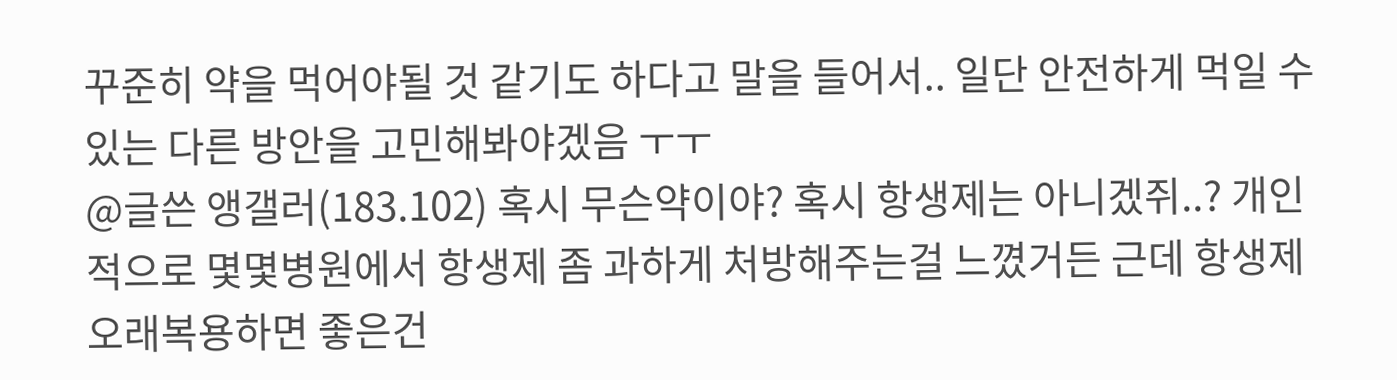꾸준히 약을 먹어야될 것 같기도 하다고 말을 들어서.. 일단 안전하게 먹일 수 있는 다른 방안을 고민해봐야겠음 ㅜㅜ
@글쓴 앵갤러(183.102) 혹시 무슨약이야? 혹시 항생제는 아니겠쥐..? 개인적으로 몇몇병원에서 항생제 좀 과하게 처방해주는걸 느꼈거든 근데 항생제 오래복용하면 좋은건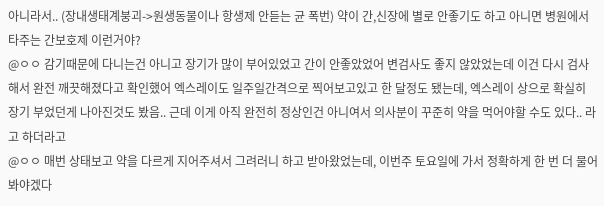아니라서.. (장내생태계붕괴->원생동물이나 항생제 안듣는 균 폭번) 약이 간,신장에 별로 안좋기도 하고 아니면 병원에서 타주는 간보호제 이런거야?
@ㅇㅇ 감기때문에 다니는건 아니고 장기가 많이 부어있었고 간이 안좋았었어 변검사도 좋지 않았었는데 이건 다시 검사해서 완전 깨끗해졌다고 확인했어 엑스레이도 일주일간격으로 찍어보고있고 한 달정도 됐는데, 엑스레이 상으로 확실히 장기 부었던게 나아진것도 봤음.. 근데 이게 아직 완전히 정상인건 아니여서 의사분이 꾸준히 약을 먹어야할 수도 있다.. 라고 하더라고
@ㅇㅇ 매번 상태보고 약을 다르게 지어주셔서 그려러니 하고 받아왔었는데, 이번주 토요일에 가서 정확하게 한 번 더 물어봐야겠다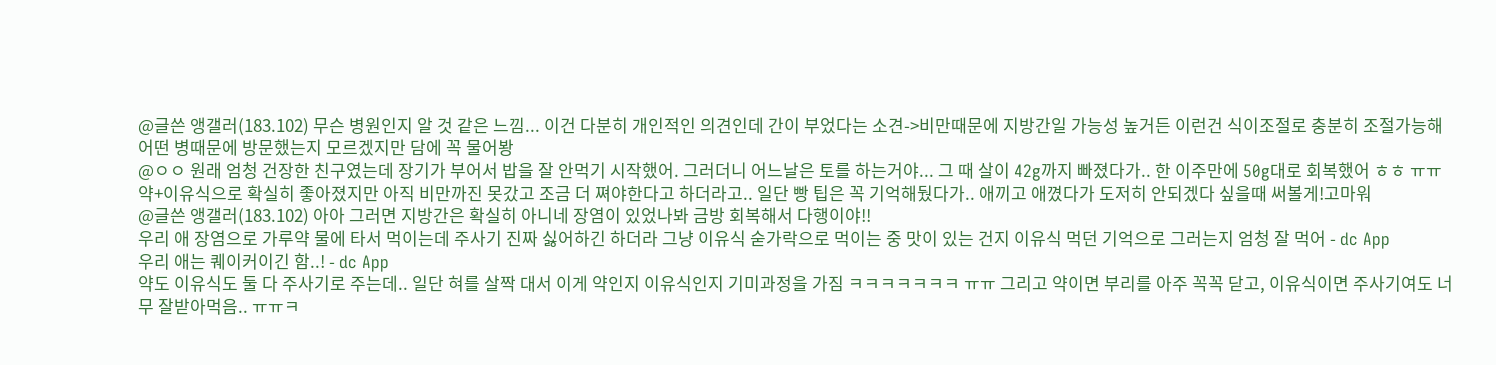@글쓴 앵갤러(183.102) 무슨 병원인지 알 것 같은 느낌... 이건 다분히 개인적인 의견인데 간이 부었다는 소견->비만때문에 지방간일 가능성 높거든 이런건 식이조절로 충분히 조절가능해 어떤 병때문에 방문했는지 모르겠지만 담에 꼭 물어봥
@ㅇㅇ 원래 엄청 건장한 친구였는데 장기가 부어서 밥을 잘 안먹기 시작했어. 그러더니 어느날은 토를 하는거야... 그 때 살이 42g까지 빠졌다가.. 한 이주만에 50g대로 회복했어 ㅎㅎ ㅠㅠ 약+이유식으로 확실히 좋아졌지만 아직 비만까진 못갔고 조금 더 쪄야한다고 하더라고.. 일단 빵 팁은 꼭 기억해뒀다가.. 애끼고 애꼈다가 도저히 안되겠다 싶을때 써볼게!고마워
@글쓴 앵갤러(183.102) 아아 그러면 지방간은 확실히 아니네 장염이 있었나봐 금방 회복해서 다행이야!!
우리 애 장염으로 가루약 물에 타서 먹이는데 주사기 진짜 싫어하긴 하더라 그냥 이유식 숟가락으로 먹이는 중 맛이 있는 건지 이유식 먹던 기억으로 그러는지 엄청 잘 먹어 - dc App
우리 애는 퀘이커이긴 함..! - dc App
약도 이유식도 둘 다 주사기로 주는데.. 일단 혀를 살짝 대서 이게 약인지 이유식인지 기미과정을 가짐 ㅋㅋㅋㅋㅋㅋㅋ ㅠㅠ 그리고 약이면 부리를 아주 꼭꼭 닫고, 이유식이면 주사기여도 너무 잘받아먹음.. ㅠㅠㅋ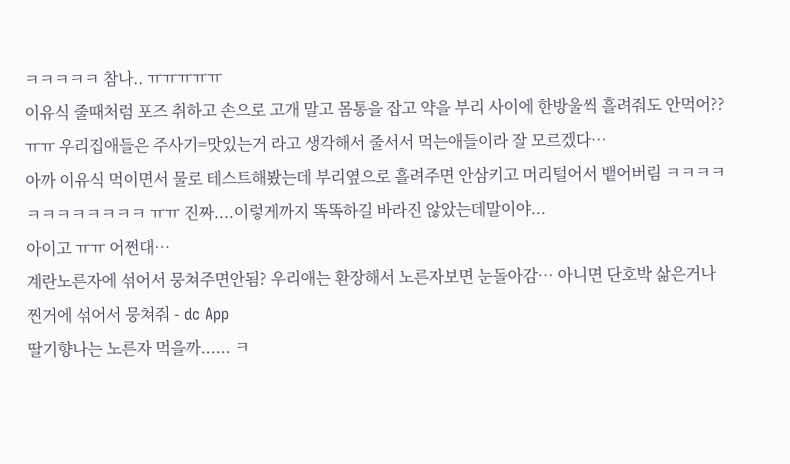ㅋㅋㅋㅋㅋ 참나.. ㅠㅠㅠㅠㅠ
이유식 줄때처럼 포즈 취하고 손으로 고개 말고 몸통을 잡고 약을 부리 사이에 한방울씩 흘려줘도 안먹어?? ㅠㅠ 우리집애들은 주사기=맛있는거 라고 생각해서 줄서서 먹는애들이라 잘 모르겠다…
아까 이유식 먹이면서 물로 테스트해봤는데 부리옆으로 흘려주면 안삼키고 머리털어서 뱉어버림 ㅋㅋㅋㅋㅋㅋㅋㅋㅋㅋㅋㅋ ㅠㅠ 진짜....이렇게까지 똑똑하길 바라진 않았는데말이야...
아이고 ㅠㅠ 어쩐대…
계란노른자에 섞어서 뭉쳐주면안됨? 우리애는 환장해서 노른자보면 눈돌아감… 아니면 단호박 삶은거나 찐거에 섞어서 뭉쳐줘 - dc App
딸기향나는 노른자 먹을까...... ㅋ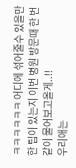ㅋㅋㅋㅋㅋㅋ 어디에 섞어줄수 있을만한 팁이 있는지 이번 병원 방문때 한 번 같이 물어보고올게..!!
우리애는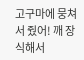고구마에 뭉쳐서 줬어! 깨 장식해서